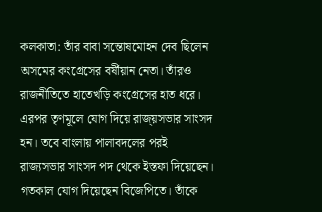কলকাতা: তাঁর বাবা সন্তোষমোহন দেব ছিলেন অসমের কংগ্রেসের বর্ষীয়ান নেতা। তাঁরও রাজনীতিতে হাতেখড়ি কংগ্রেসের হাত ধরে। এরপর তৃণমূলে যোগ দিয়ে রাজ্য়সভার সাংসদ হন। তবে বাংলায় পালাবদলের পরই রাজ্যসভার সাংসদ পদ থেকে ইস্তফা দিয়েছেন। গতকাল যোগ দিয়েছেন বিজেপিতে। তাঁকে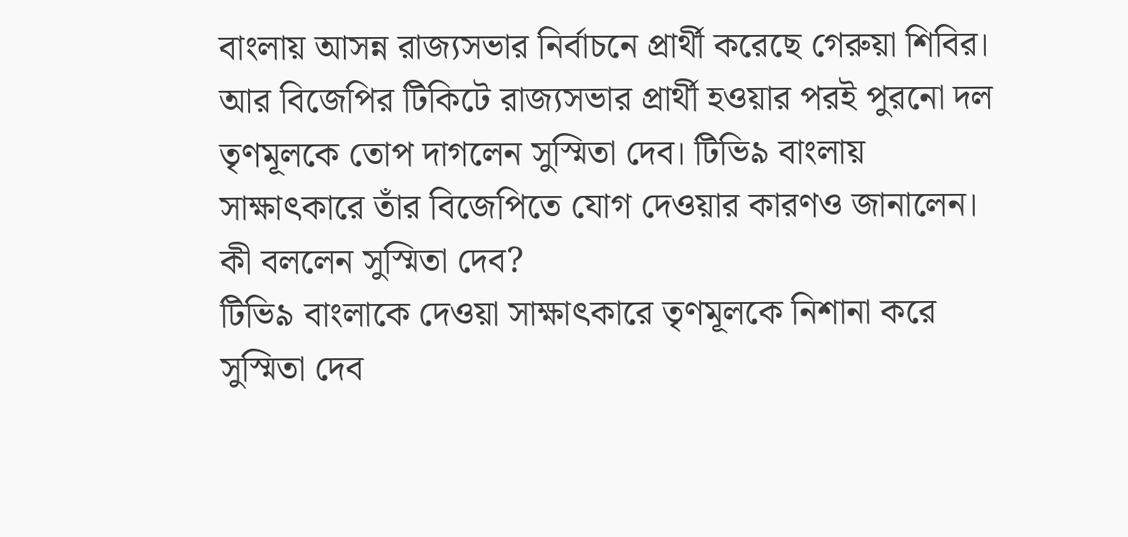বাংলায় আসন্ন রাজ্যসভার নির্বাচনে প্রার্থী করেছে গেরুয়া শিবির। আর বিজেপির টিকিটে রাজ্যসভার প্রার্থী হওয়ার পরই পুরনো দল তৃণমূলকে তোপ দাগলেন সুস্মিতা দেব। টিভি৯ বাংলায় সাক্ষাৎকারে তাঁর বিজেপিতে যোগ দেওয়ার কারণও জানালেন।
কী বললেন সুস্মিতা দেব?
টিভি৯ বাংলাকে দেওয়া সাক্ষাৎকারে তৃণমূলকে নিশানা করে সুস্মিতা দেব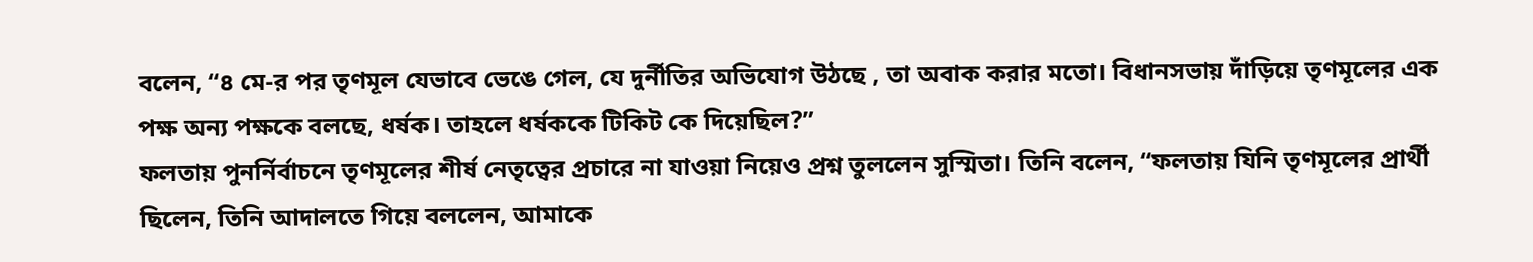বলেন, “৪ মে-র পর তৃণমূল যেভাবে ভেঙে গেল, যে দুর্নীতির অভিযোগ উঠছে , তা অবাক করার মতো। বিধানসভায় দাঁড়িয়ে তৃণমূলের এক পক্ষ অন্য পক্ষকে বলছে, ধর্ষক। তাহলে ধর্ষককে টিকিট কে দিয়েছিল?”
ফলতায় পুনর্নির্বাচনে তৃণমূলের শীর্ষ নেতৃত্বের প্রচারে না যাওয়া নিয়েও প্রশ্ন তুললেন সুস্মিতা। তিনি বলেন, “ফলতায় যিনি তৃণমূলের প্রার্থী ছিলেন, তিনি আদালতে গিয়ে বললেন, আমাকে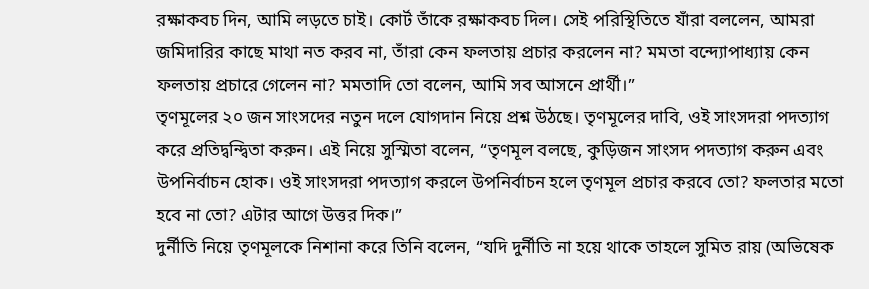রক্ষাকবচ দিন, আমি লড়তে চাই। কোর্ট তাঁকে রক্ষাকবচ দিল। সেই পরিস্থিতিতে যাঁরা বললেন, আমরা জমিদারির কাছে মাথা নত করব না, তাঁরা কেন ফলতায় প্রচার করলেন না? মমতা বন্দ্যোপাধ্যায় কেন ফলতায় প্রচারে গেলেন না? মমতাদি তো বলেন, আমি সব আসনে প্রার্থী।”
তৃণমূলের ২০ জন সাংসদের নতুন দলে যোগদান নিয়ে প্রশ্ন উঠছে। তৃণমূলের দাবি, ওই সাংসদরা পদত্যাগ করে প্রতিদ্বন্দ্বিতা করুন। এই নিয়ে সুস্মিতা বলেন, “তৃণমূল বলছে, কুড়িজন সাংসদ পদত্যাগ করুন এবং উপনির্বাচন হোক। ওই সাংসদরা পদত্যাগ করলে উপনির্বাচন হলে তৃণমূল প্রচার করবে তো? ফলতার মতো হবে না তো? এটার আগে উত্তর দিক।”
দুর্নীতি নিয়ে তৃণমূলকে নিশানা করে তিনি বলেন, “যদি দুর্নীতি না হয়ে থাকে তাহলে সুমিত রায় (অভিষেক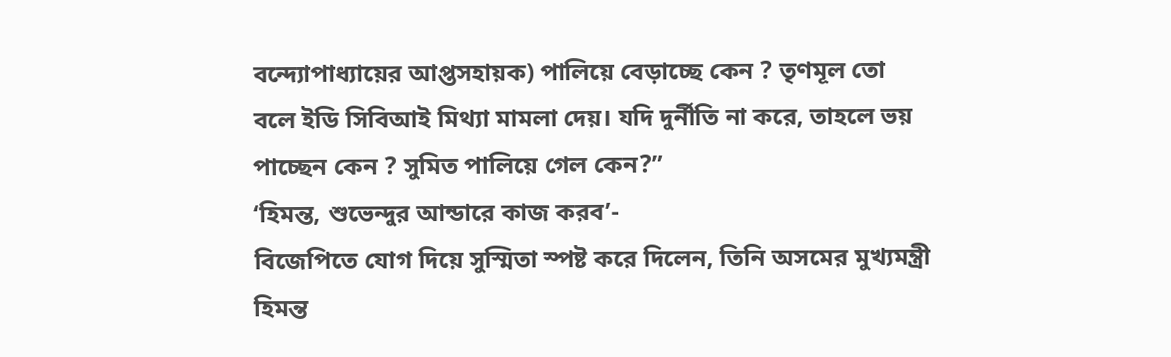বন্দ্যোপাধ্যায়ের আপ্তসহায়ক) পালিয়ে বেড়াচ্ছে কেন ? তৃণমূল তো বলে ইডি সিবিআই মিথ্যা মামলা দেয়। যদি দুর্নীতি না করে, তাহলে ভয় পাচ্ছেন কেন ? সুমিত পালিয়ে গেল কেন?”
‘হিমন্ত, শুভেন্দুর আন্ডারে কাজ করব’-
বিজেপিতে যোগ দিয়ে সুস্মিতা স্পষ্ট করে দিলেন, তিনি অসমের মুখ্যমন্ত্রী হিমন্ত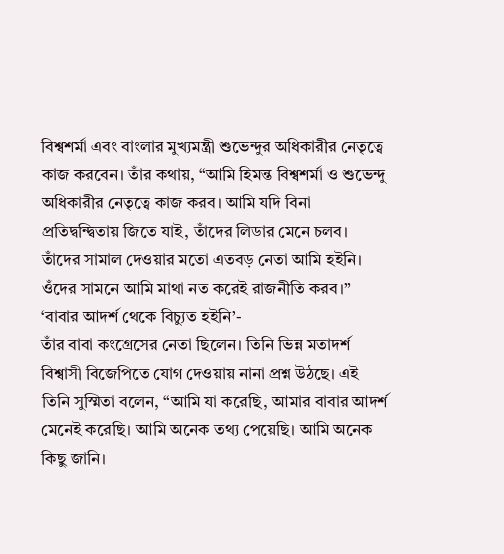বিশ্বশর্মা এবং বাংলার মুখ্যমন্ত্রী শুভেন্দুর অধিকারীর নেতৃত্বে কাজ করবেন। তাঁর কথায়, “আমি হিমন্ত বিশ্বশর্মা ও শুভেন্দু অধিকারীর নেতৃত্বে কাজ করব। আমি যদি বিনা প্রতিদ্বন্দ্বিতায় জিতে যাই, তাঁদের লিডার মেনে চলব। তাঁদের সামাল দেওয়ার মতো এতবড় নেতা আমি হইনি। ওঁদের সামনে আমি মাথা নত করেই রাজনীতি করব।”
‘বাবার আদর্শ থেকে বিচ্যুত হইনি’-
তাঁর বাবা কংগ্রেসের নেতা ছিলেন। তিনি ভিন্ন মতাদর্শ বিশ্বাসী বিজেপিতে যোগ দেওয়ায় নানা প্রশ্ন উঠছে। এই তিনি সুস্মিতা বলেন, “আমি যা করেছি, আমার বাবার আদর্শ মেনেই করেছি। আমি অনেক তথ্য পেয়েছি। আমি অনেক কিছু জানি।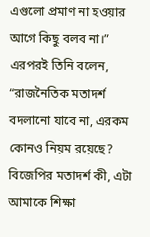এগুলো প্রমাণ না হওয়ার আগে কিছু বলব না।” এরপরই তিনি বলেন, “রাজনৈতিক মতাদর্শ বদলানো যাবে না, এরকম কোনও নিয়ম রয়েছে? বিজেপির মতাদর্শ কী, এটা আমাকে শিক্ষা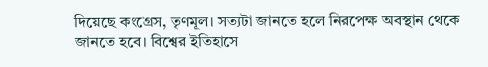দিয়েছে কংগ্রেস, তৃণমূল। সত্যটা জানতে হলে নিরপেক্ষ অবস্থান থেকে জানতে হবে। বিশ্বের ইতিহাসে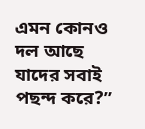এমন কোনও দল আছে যাদের সবাই পছন্দ করে?”